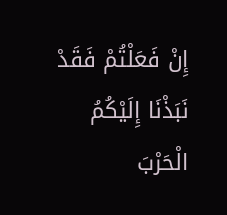إِنْ فَعَلْتُمْ فَقَدْ نَبَذْنَا إِلَيْكُمُ الْحَرْبَ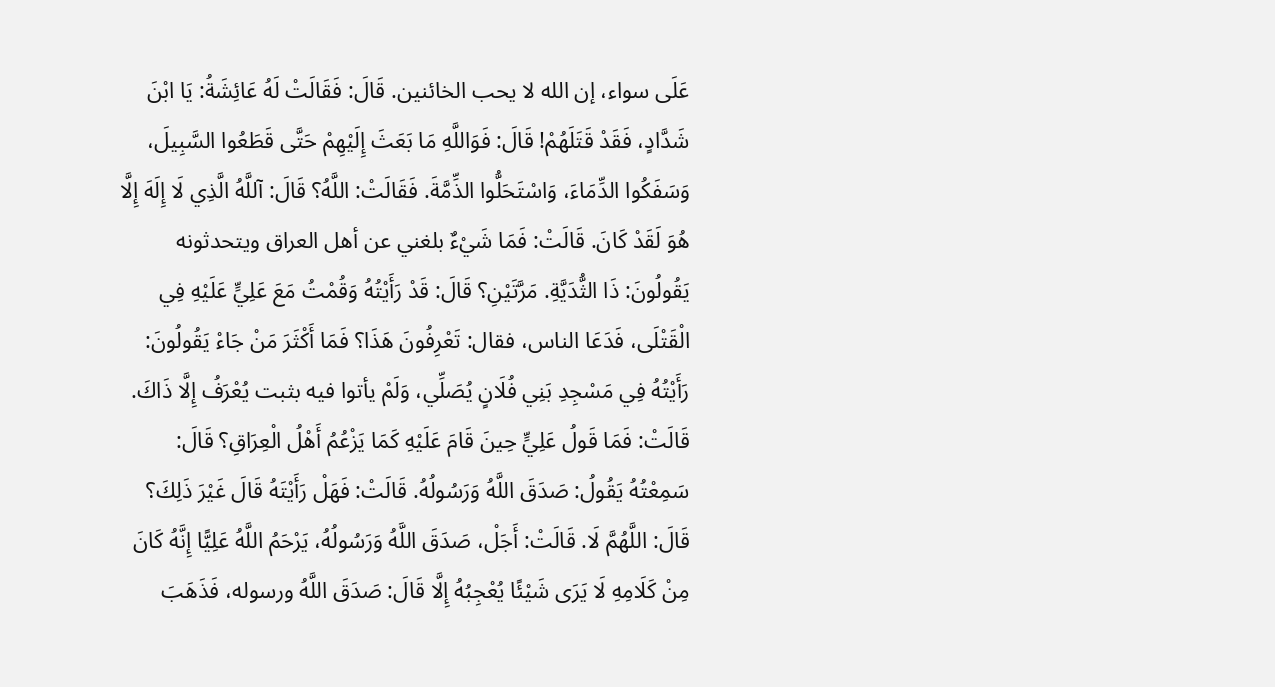عَلَى سواء، إن الله لا يحب الخائنين. قَالَ: فَقَالَتْ لَهُ عَائِشَةُ: يَا ابْنَ شَدَّادٍ، فَقَدْ قَتَلَهُمْ! قَالَ: فَوَاللَّهِ مَا بَعَثَ إِلَيْهِمْ حَتَّى قَطَعُوا السَّبِيلَ، وَسَفَكُوا الدِّمَاءَ، وَاسْتَحَلُّوا الذِّمَّةَ. فَقَالَتْ: اللَّهُ؟ قَالَ: آللَّهُ الَّذِي لَا إِلَهَ إِلَّا هُوَ لَقَدْ كَانَ. قَالَتْ: فَمَا شَيْءٌ بلغني عن أهل العراق ويتحدثونه يَقُولُونَ: ذَا الثُّدَيَّةِ. مَرَّتَيْنِ؟ قَالَ: قَدْ رَأَيْتُهُ وَقُمْتُ مَعَ عَلِيٍّ عَلَيْهِ فِي الْقَتْلَى، فَدَعَا الناس، فقال: تَعْرِفُونَ هَذَا؟ فَمَا أَكْثَرَ مَنْ جَاءْ يَقُولُونَ: رَأَيْتُهُ فِي مَسْجِدِ بَنِي فُلَانٍ يُصَلِّي، وَلَمْ يأتوا فيه بثبت يُعْرَفُ إِلَّا ذَاكَ. قَالَتْ: فَمَا قَولُ عَلِيٍّ حِينَ قَامَ عَلَيْهِ كَمَا يَزْعُمُ أَهْلُ الْعِرَاقِ؟ قَالَ: سَمِعْتُهُ يَقُولُ: صَدَقَ اللَّهُ وَرَسُولُهُ. قَالَتْ: فَهَلْ رَأَيْتَهُ قَالَ غَيْرَ ذَلِكَ؟ قَالَ: اللَّهُمَّ لَا. قَالَتْ: أَجَلْ، صَدَقَ اللَّهُ وَرَسُولُهُ، يَرْحَمُ اللَّهُ عَلِيًّا إِنَّهُ كَانَ مِنْ كَلَامِهِ لَا يَرَى شَيْئًا يُعْجِبُهُ إِلَّا قَالَ: صَدَقَ اللَّهُ ورسوله، فَذَهَبَ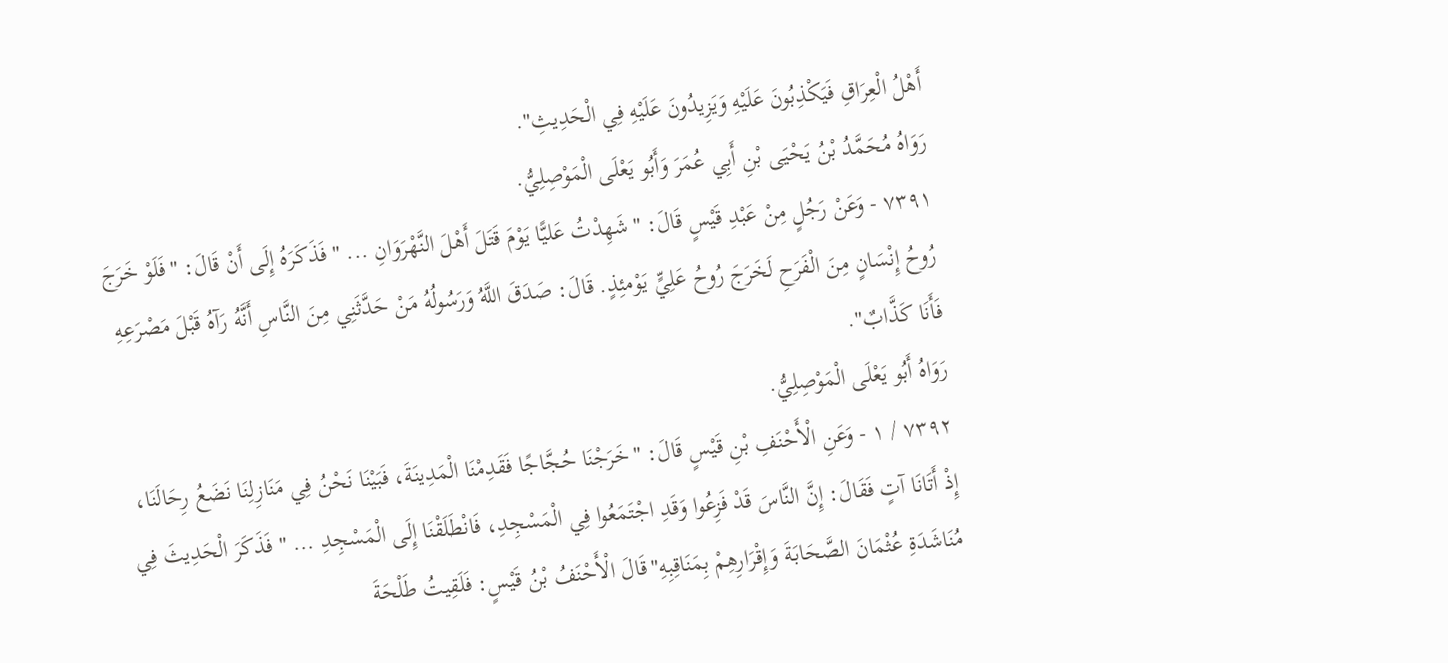أَهْلُ الْعِرَاقِ فَيَكْذِبُونَ عَلَيْهِ وَيَزِيدُونَ عَلَيْهِ فِي الْحَدِيثِ".
رَوَاهُ مُحَمَّدُ بْنُ يَحْيَى بْنِ أَبِي عُمَرَ وَأَبُو يَعْلَى الْمَوْصِلِيُّ.
٧٣٩١ - وَعَنْ رَجُلٍ مِنْ عَبْدِ قَيْسٍ قَالَ: "شَهِدْتُ عَليًّا يَوْمَ قَتَلَ أَهْلَ النَّهْرَوَانِ ... " فَذَكَرَهُ إِلَى أَنْ قَالَ: "فَلَوْ خَرَجَ رُوحُ إِنْسَانٍ مِنَ الْفَرَحِ لَخَرَجَ رُوحُ عَلِيٍّ يَوْمئِذٍ. قَالَ: صَدَقَ اللَّهُ وَرَسُولُهُ مَنْ حَدَّثَنِي مِنَ النَّاسِ أَنَّهُ رَآهُ قَبْلَ مَصْرَعِهِ فَأَنَا كَذَّابٌ".
رَوَاهُ أَبُو يَعْلَى الْمَوْصِلِيُّ.
٧٣٩٢ / ١ - وَعَنِ الْأَحْنَفِ بْنِ قَيْسٍ قَالَ: "خَرَجْنَا حُجَّاجًا فَقَدِمْنَا الْمَدِينَةَ، فَبَيْنَا نَحْنُ فِي مَنَازِلِنَا نَضَعُ رِحَالَنَا، إِذْ أَتَانَا آتٍ فَقَالَ: إِنَّ النَّاسَ قَدْ فَزِعُوا وَقَدِ اجْتَمَعُوا فِي الْمَسْجِدِ، فَانْطَلَقْنَا إِلَى الْمَسْجِدِ ... " فَذَكَرَ الْحَدِيثَ فِي مُنَاشَدَةِ عُثْمَانَ الصَّحَابَةَ وَإِقْرَارِهِمْ بِمَنَاقِبِهِ"قَالَ الْأَحْنَفُ بْنُ قَيْسٍ: فَلَقِيتُ طَلْحَةَ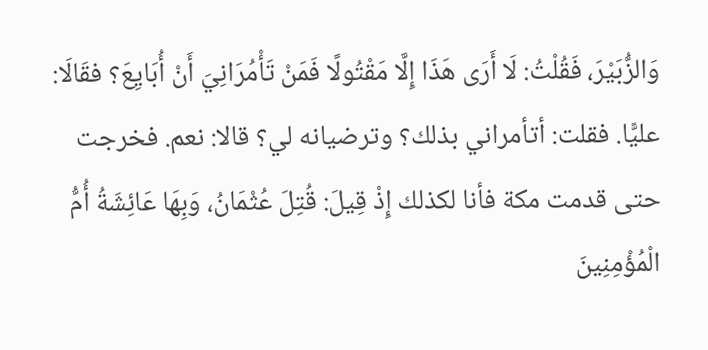وَالزُّبَيْرَ، فَقُلْتُ: لَا أَرَى هَذَا إِلَّا مَقْتُولًا فَمَنْ تَأْمُرَانِيَ أَنْ أُبَايِعَ؟ فقَالَا: عليًّا. فقلت: أتأمراني بذلك؟ وترضيانه لي؟ قالا: نعم. فخرجت حتى قدمت مكة فأنا لكذلك إِذْ قِيلَ: قُتِلَ عُثْمَانُ، وَبِهَا عَائِشَةُ أُمُّ الْمُؤْمِنِينَ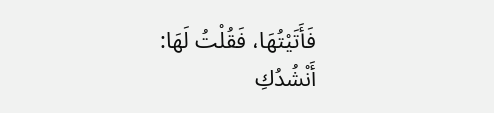فَأَتَيْتُهَا، فَقُلْتُ لَهَا: أَنْشُدُكِ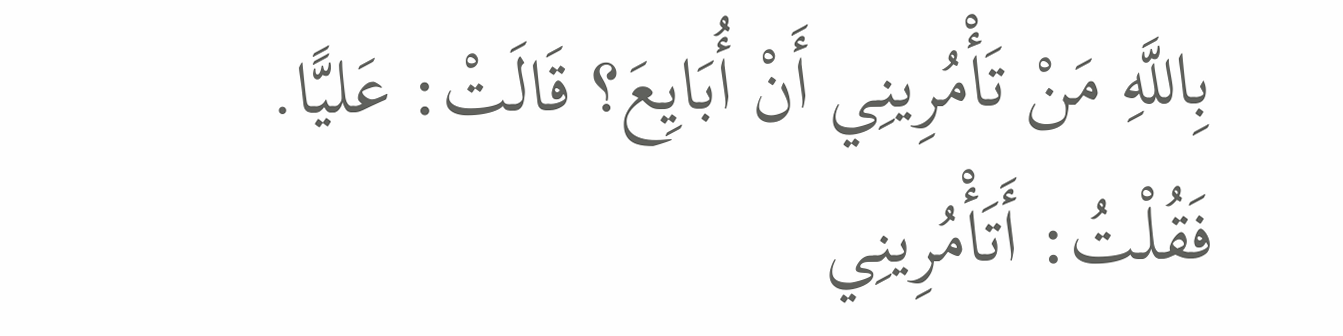بِاللَّهِ مَنْ تَأْمُرِينِي أَنْ أُبَايِعَ؟ قَالَتْ: عَليًّا. فَقُلْتُ: أَتَأْمُرِينِي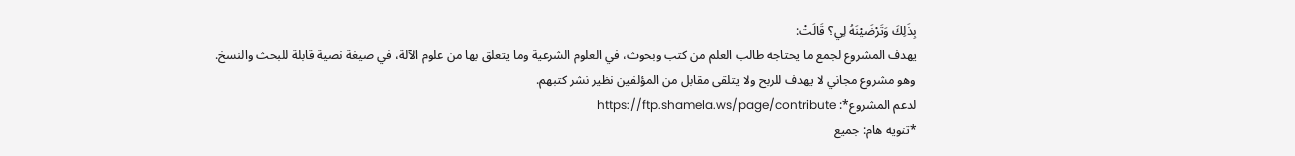بِذَلِكَ وَتَرْضَيْنَهُ لِي؟ قَالَتْ:
يهدف المشروع لجمع ما يحتاجه طالب العلم من كتب وبحوث، في العلوم الشرعية وما يتعلق بها من علوم الآلة، في صيغة نصية قابلة للبحث والنسخ.
وهو مشروع مجاني لا يهدف للربح ولا يتلقى مقابل من المؤلفين نظير نشر كتبهم.
لدعم المشروع*: https://ftp.shamela.ws/page/contribute
*تنويه هام: جميع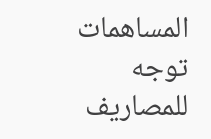المساهمات توجه للمصاريف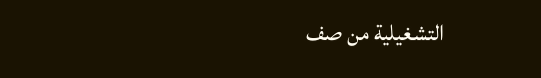التشغيلية من صف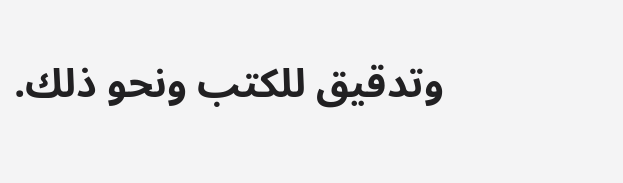وتدقيق للكتب ونحو ذلك.